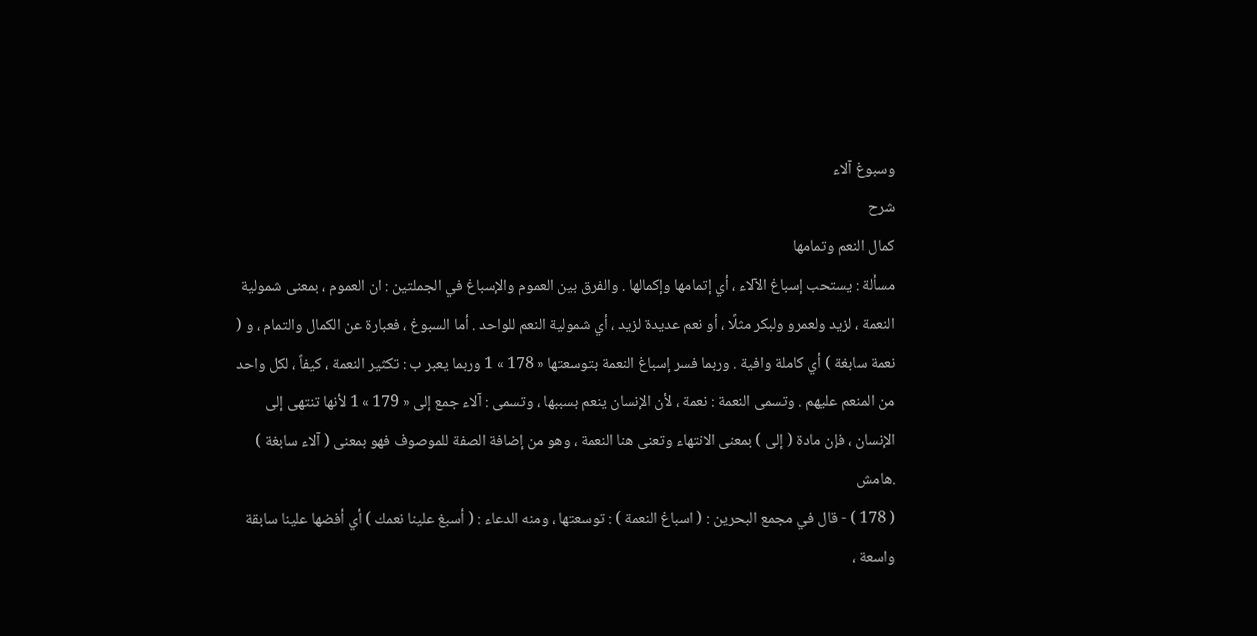وسبوغ آلاء
شرح
كمال النعم وتمامها
مسألة : يستحب إسباغ الآلاء ، أي إتمامها وإكمالها . والفرق بين العموم والإسباغ في الجملتين : ان العموم ، بمعنى شمولية النعمة ، لزيد ولعمرو ولبكر مثلًا ، أو نعم عديدة لزيد ، أي شمولية النعم للواحد . أما السبوغ ، فعبارة عن الكمال والتمام ، و ( نعمة سابغة ) أي كاملة وافية . وربما فسر إسباغ النعمة بتوسعتها « 178 » 1 وربما يعبر ب : تكثير النعمة ، كيفاً ، لكل واحد من المنعم عليهم . وتسمى النعمة : نعمة ، لأن الإنسان ينعم بسببها ، وتسمى : آلاء جمع إلى « 179 » 1 لأنها تنتهى إلى الإنسان ، فإن مادة ( إلى ) بمعنى الانتهاء وتعنى هنا النعمة ، وهو من إضافة الصفة للموصوف فهو بمعنى ( آلاء سابغة ) .هامش
( 178 ) - قال في مجمع البحرين : ( اسباغ النعمة ) : توسعتها ، ومنه الدعاء : ( أسبغ علينا نعمك ) أي أفضها علينا سابقة واسعة ،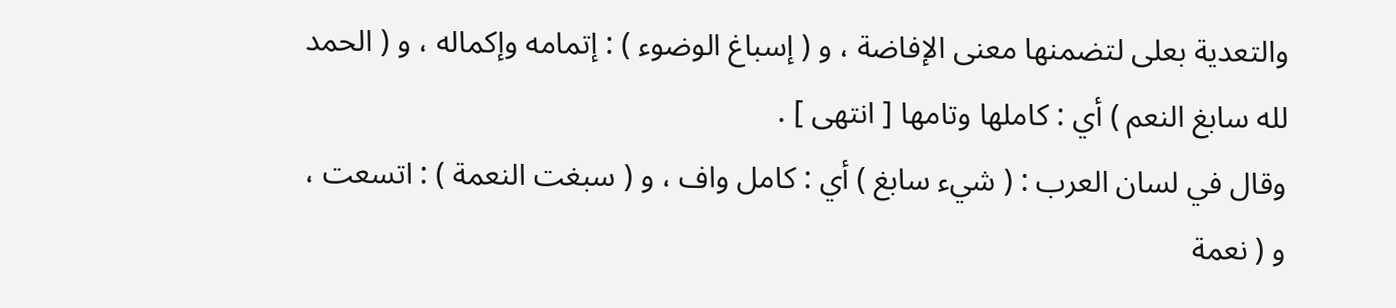والتعدية بعلى لتضمنها معنى الإفاضة ، و ( إسباغ الوضوء ) : إتمامه وإكماله ، و ( الحمد لله سابغ النعم ) أي : كاملها وتامها [ انتهى ] .
وقال في لسان العرب : ( شيء سابغ ) أي : كامل واف ، و ( سبغت النعمة ) : اتسعت ، و ( نعمة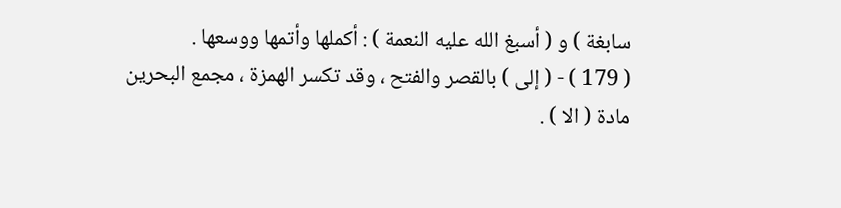سابغة ) و ( أسبغ الله عليه النعمة ) : أكملها وأتمها ووسعها .
( 179 ) - ( إلى ) بالقصر والفتح ، وقد تكسر الهمزة ، مجمع البحرين مادة ( الا ) .